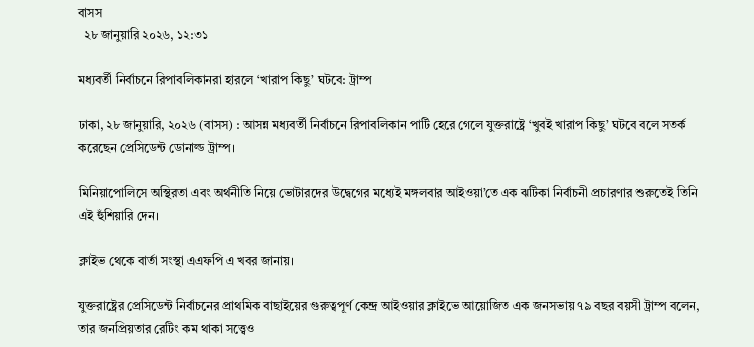বাসস
  ২৮ জানুয়ারি ২০২৬, ১২:৩১

মধ্যবর্তী নির্বাচনে রিপাবলিকানরা হারলে ‘খারাপ কিছু’ ঘটবে: ট্রাম্প

ঢাকা, ২৮ জানুয়ারি, ২০২৬ (বাসস) : আসন্ন মধ্যবর্তী নির্বাচনে রিপাবলিকান পার্টি হেরে গেলে যুক্তরাষ্ট্রে ‘খুবই খারাপ কিছু’ ঘটবে বলে সতর্ক করেছেন প্রেসিডেন্ট ডোনাল্ড ট্রাম্প।

মিনিয়াপোলিসে অস্থিরতা এবং অর্থনীতি নিয়ে ভোটারদের উদ্বেগের মধ্যেই মঙ্গলবার আইওয়া’তে এক ঝটিকা নির্বাচনী প্রচারণার শুরুতেই তিনি এই হুঁশিয়ারি দেন।

ক্লাইভ থেকে বার্তা সংস্থা এএফপি এ খবর জানায়।

যুক্তরাষ্ট্রের প্রেসিডেন্ট নির্বাচনের প্রাথমিক বাছাইয়ের গুরুত্বপূর্ণ কেন্দ্র আইওয়ার ক্লাইভে আয়োজিত এক জনসভায় ৭৯ বছর বয়সী ট্রাম্প বলেন, তার জনপ্রিয়তার রেটিং কম থাকা সত্ত্বেও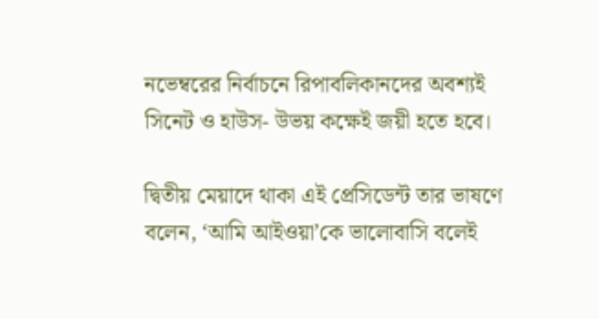নভেম্বরের নির্বাচনে রিপাবলিকানদের অবশ্যই সিনেট ও হাউস- উভয় কক্ষেই জয়ী হতে হবে।

দ্বিতীয় মেয়াদে থাকা এই প্রেসিডেন্ট তার ভাষণে বলেন, ‘আমি আইওয়া’কে ভালোবাসি বলেই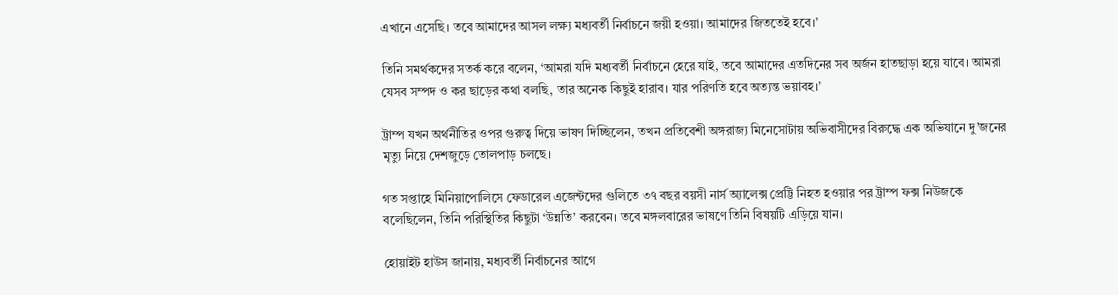এখানে এসেছি। তবে আমাদের আসল লক্ষ্য মধ্যবর্তী নির্বাচনে জয়ী হওয়া। আমাদের জিততেই হবে।’

তিনি সমর্থকদের সতর্ক করে বলেন, ‘আমরা যদি মধ্যবর্তী নির্বাচনে হেরে যাই, তবে আমাদের এতদিনের সব অর্জন হাতছাড়া হয়ে যাবে। আমরা যেসব সম্পদ ও কর ছাড়ের কথা বলছি, তার অনেক কিছুই হারাব। যার পরিণতি হবে অত্যন্ত ভয়াবহ।’

ট্রাম্প যখন অর্থনীতির ওপর গুরুত্ব দিয়ে ভাষণ দিচ্ছিলেন, তখন প্রতিবেশী অঙ্গরাজ্য মিনেসোটায় অভিবাসীদের বিরুদ্ধে এক অভিযানে দু’জনের মৃত্যু নিয়ে দেশজুড়ে তোলপাড় চলছে।

গত সপ্তাহে মিনিয়াপোলিসে ফেডারেল এজেন্টদের গুলিতে ৩৭ বছর বয়সী নার্স অ্যালেক্স প্রেট্টি নিহত হওয়ার পর ট্রাম্প ফক্স নিউজকে বলেছিলেন, তিনি পরিস্থিতির কিছুটা ‘উন্নতি’ করবেন। তবে মঙ্গলবারের ভাষণে তিনি বিষয়টি এড়িয়ে যান।

হোয়াইট হাউস জানায়, মধ্যবর্তী নির্বাচনের আগে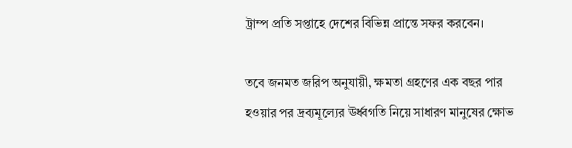ট্রাম্প প্রতি সপ্তাহে দেশের বিভিন্ন প্রান্তে সফর করবেন।

তবে জনমত জরিপ অনুযায়ী, ক্ষমতা গ্রহণের এক বছর পার হওয়ার পর দ্রব্যমূল্যের ঊর্ধ্বগতি নিয়ে সাধারণ মানুষের ক্ষোভ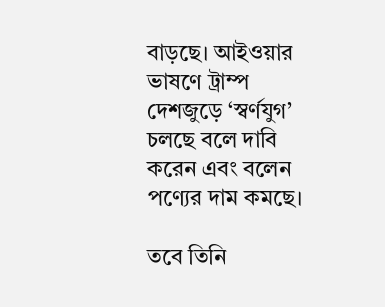বাড়ছে। আইওয়ার ভাষণে ট্রাম্প দেশজুড়ে ‘স্বর্ণযুগ’ চলছে বলে দাবি করেন এবং বলেন পণ্যের দাম কমছে।

তবে তিনি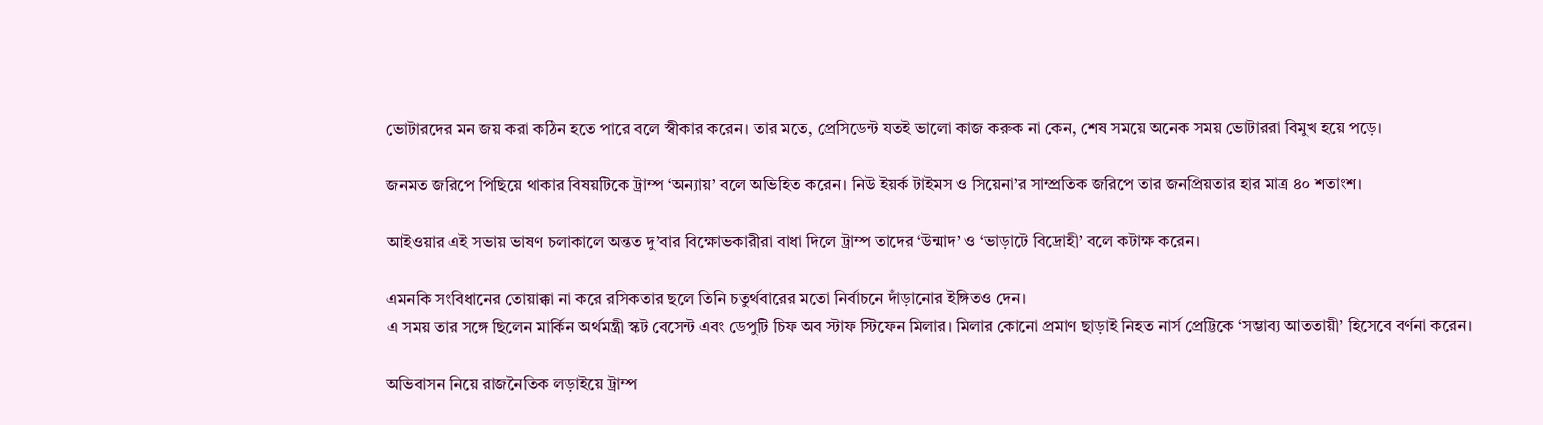ভোটারদের মন জয় করা কঠিন হতে পারে বলে স্বীকার করেন। তার মতে, প্রেসিডেন্ট যতই ভালো কাজ করুক না কেন, শেষ সময়ে অনেক সময় ভোটাররা বিমুখ হয়ে পড়ে।

জনমত জরিপে পিছিয়ে থাকার বিষয়টিকে ট্রাম্প ‘অন্যায়’ বলে অভিহিত করেন। নিউ ইয়র্ক টাইমস ও সিয়েনা’র সাম্প্রতিক জরিপে তার জনপ্রিয়তার হার মাত্র ৪০ শতাংশ।

আইওয়ার এই সভায় ভাষণ চলাকালে অন্তত দু’বার বিক্ষোভকারীরা বাধা দিলে ট্রাম্প তাদের ‘উন্মাদ’ ও ‘ভাড়াটে বিদ্রোহী’ বলে কটাক্ষ করেন।

এমনকি সংবিধানের তোয়াক্কা না করে রসিকতার ছলে তিনি চতুর্থবারের মতো নির্বাচনে দাঁড়ানোর ইঙ্গিতও দেন।
এ সময় তার সঙ্গে ছিলেন মার্কিন অর্থমন্ত্রী স্কট বেসেন্ট এবং ডেপুটি চিফ অব স্টাফ স্টিফেন মিলার। মিলার কোনো প্রমাণ ছাড়াই নিহত নার্স প্রেট্টিকে ‘সম্ভাব্য আততায়ী’ হিসেবে বর্ণনা করেন।

অভিবাসন নিয়ে রাজনৈতিক লড়াইয়ে ট্রাম্প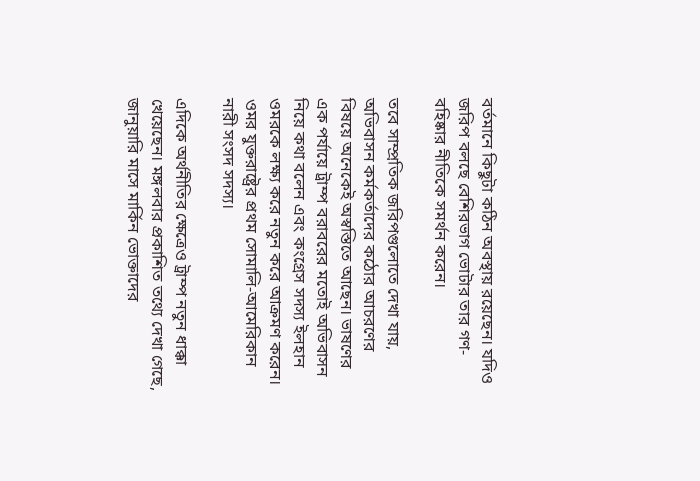বর্তমানে কিছুটা কঠিন অবস্থায় রয়েছেন। যদিও জরিপ বলছে বেশিরভাগ ভোটার তার গণ-বহিষ্কার নীতিকে সমর্থন করেন।

তবে সাম্প্রতিক জরিপগুলোতে দেখা যায়, অভিবাসন কর্মকর্তাদের কঠোর আচরণের বিষয়ে অনেকেই অস্বস্তিতে আছেন। ভাষণের এক পর্যায়ে ট্রাম্প বরাবরের মতোই অভিবাসন নিয়ে কথা বলেন এবং কংগ্রেস সদস্য ইলহান ওমরকে লক্ষ্য করে নতুন করে আক্রমণ করেন। ওমর যুক্তরাষ্ট্রের প্রথম সোমালি-আমেরিকান নারী সংসদ সদস্য।

এদিকে অর্থনীতির ক্ষেত্রেও ট্রাম্প নতুন ধাক্কা খেয়েছেন। মঙ্গলবার প্রকাশিত তথ্যে দেখা গেছে, জানুয়ারি মাসে মার্কিন ভোক্তাদের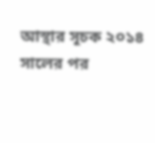আস্থার সূচক ২০১৪ সালের পর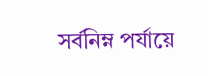সর্বনিম্ন পর্যায়ে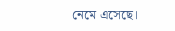নেমে এসেছে।